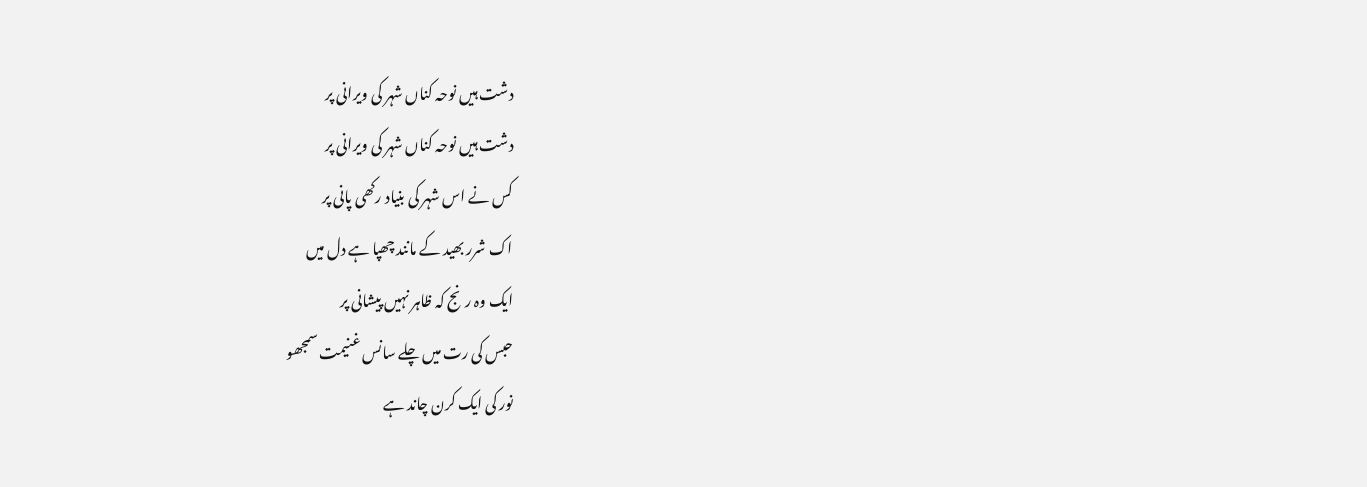دشت ہیں نوحہ کناں شہر کی ویرانی پر
دشت ہیں نوحہ کناں شہر کی ویرانی پر
کس نے اس شہر کی بنیاد رکھی پانی پر
اک شرر بھید کے مانند چھپا ہے دل میں
ایک وہ رنج کہ ظاہر نہیں پیشانی پر
حبس کی رت میں چلے سانس غنیمت سمجھو
نور کی ایک کرن چاند ہے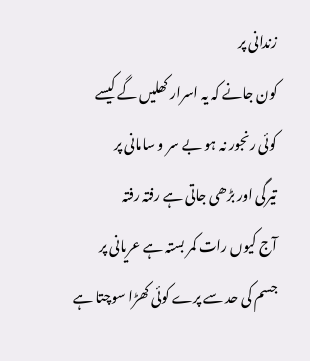زندانی پر
کون جانے کہ یہ اسرار کھلیں گے کیسے
کوئی رنجور نہ ہو بے سر و سامانی پر
تیرگی اور بڑھی جاتی ہے رفتہ رفتہ
آج کیوں رات کمر بستہ ہے عریانی پر
جسم کی حد سے پرے کوئی کھڑا سوچتا ہے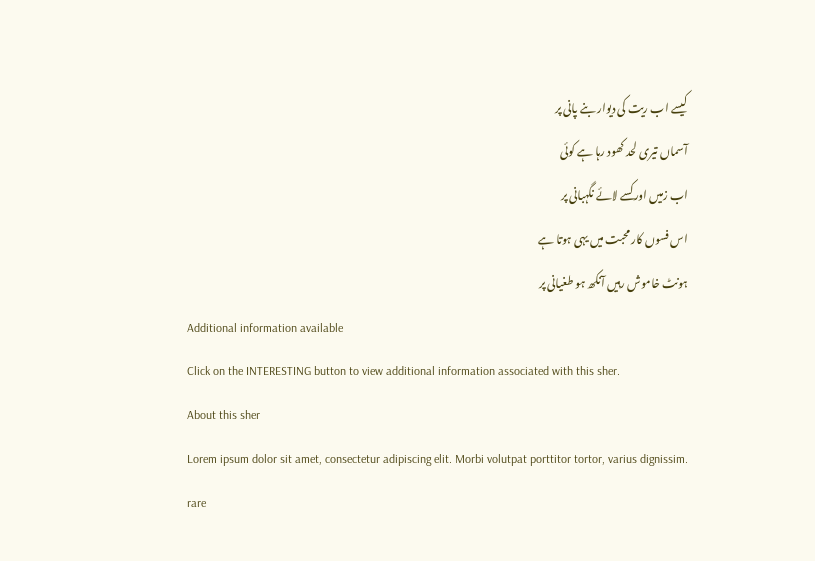کیسے اب ریت کی دیوار بنے پانی پر
آسماں تیری لحد کھود رہا ہے کوئی
اب زمیں اور کسے لائے نگہبانی پر
اس فسوں کار محبت میں یہی ہوتا ہے
ہونٹ خاموش رہیں آنکھ ہو طغیانی پر
Additional information available
Click on the INTERESTING button to view additional information associated with this sher.
About this sher
Lorem ipsum dolor sit amet, consectetur adipiscing elit. Morbi volutpat porttitor tortor, varius dignissim.
rare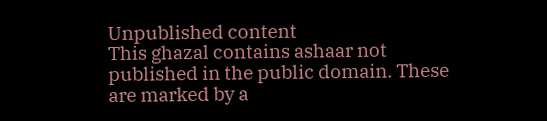Unpublished content
This ghazal contains ashaar not published in the public domain. These are marked by a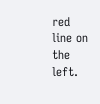red line on the left.